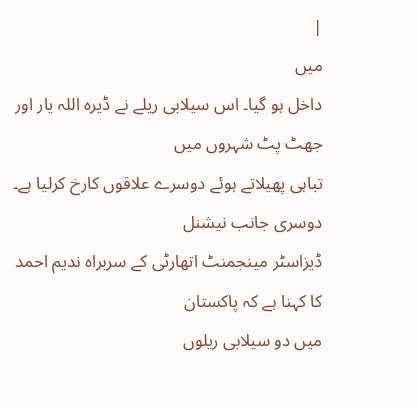|
میں
داخل ہو گیا۔ اس سیلابی ریلے نے ڈیرہ اللہ یار اور جھٹ پٹ شہروں میں
تباہی پھیلاتے ہوئے دوسرے علاقوں کارخ کرلیا ہے۔ دوسری جانب نیشنل
ڈیزاسٹر مینجمنٹ اتھارٹی کے سربراہ ندیم احمد کا کہنا ہے کہ پاکستان
میں دو سیلابی ریلوں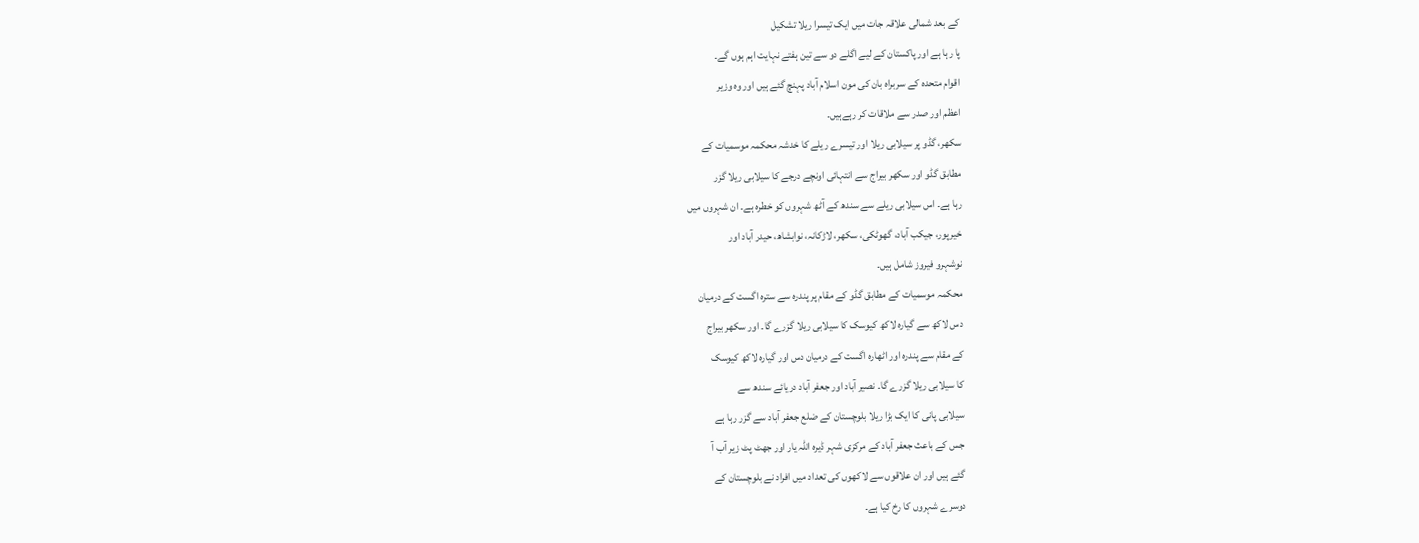کے بعد شمالی علاقہ جات میں ایک تیسرا ریلا تشکیل
پا رہا ہے اور پاکستان کے لیے اگلے دو سے تین ہفتے نہایت اہم ہوں گے۔
اقوام متحدہ کے سربراہ بان کی مون اسلام آباد پہنچ گئے ہیں اور وہ وزیر
اعظم اور صدر سے ملاقات کر رہےہیں۔
سکھر، گڈو پر سیلابی ریلا اور تیسرے ریلے کا خدشہ محکمہ موسمیات کے
مطابق گڈو اور سکھر بیراج سے انتہائی اونچے درجے کا سیلابی ریلا گزر
رہا ہے۔ اس سیلابی ریلے سے سندھ کے آٹھ شہروں کو خطرہ ہے۔ ان شہروں میں
خیرپور، جیکب آباد، گھوٹکی، سکھر، لاڑکانہ، نوابشاھ، حیدر آباد اور
نوشہرو فیروز شامل ہیں۔
محکمہ موسمیات کے مطابق گڈو کے مقام پر پندرہ سے سترہ اگست کے درمیان
دس لاکھ سے گیارہ لاکھ کیوسک کا سیلابی ریلا گزرے گا۔ اور سکھر بیراج
کے مقام سے پندرہ اور اٹھارہ اگست کے درمیان دس اور گیارہ لاکھ کیوسک
کا سیلابی ریلا گزرے گا۔ نصیر آباد اور جعفر آباد دریائے سندھ سے
سیلابی پانی کا ایک بڑا ریلا بلوچستان کے ضلع جعفر آباد سے گزر رہا ہے
جس کے باعث جعفر آباد کے مرکزی شہر ڈیرہ اللہ یار اور جھٹ پٹ زیر آب آ
گئے ہیں اور ان علاقوں سے لاکھوں کی تعداد میں افراد نے بلوچستان کے
دوسرے شہروں کا رخ کیا ہے۔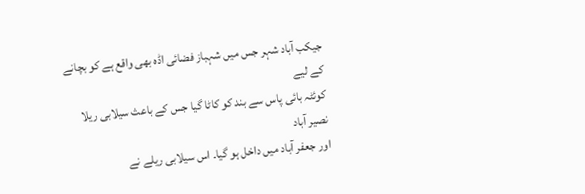جیکب آباد شہر جس میں شہباز فضائی اڈہ بھی واقع ہے کو بچانے کے لیے
کوئٹہ بائی پاس سے بند کو کاٹا گیا جس کے باعث سیلابی ریلا نصیر آباد
اور جعفر آباد میں داخل ہو گیا۔ اس سیلابی ریلے نے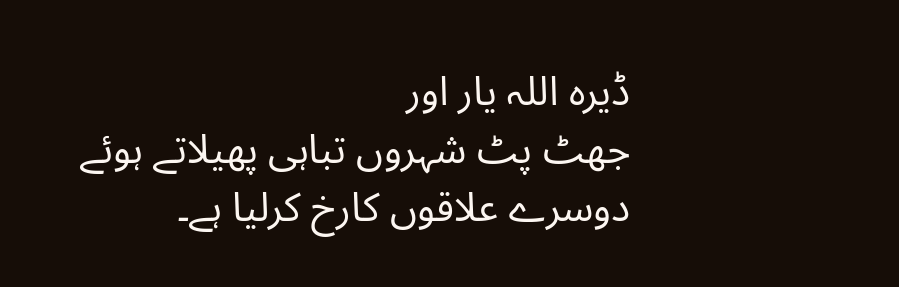ڈیرہ اللہ یار اور
جھٹ پٹ شہروں تباہی پھیلاتے ہوئے دوسرے علاقوں کارخ کرلیا ہے۔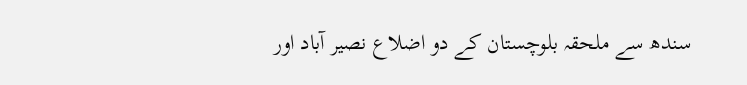سندھ سے ملحقہ بلوچستان کے دو اضلاع نصیر آباد اور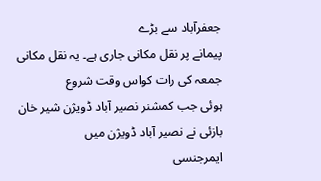جعفرآباد سے بڑے
پیمانے پر نقل مکانی جاری ہے۔ یہ نقل مکانی جمعہ کی رات کواس وقت شروع
ہوئی جب کمشنر نصیر آباد ڈویژن شیر خان بازئی نے نصیر آباد ڈویژن میں
ایمرجنسی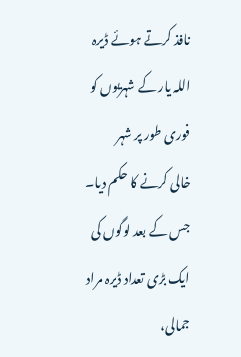نافذ کرتے ہوئے ڈیرہ اللہ یار کے شہریوں کو فوری طور پر شہر
خالی کرنے کا حکم دیا۔ جس کے بعد لوگوں کی ایک بڑی تعداد ڈیرہ مراد
جمالی،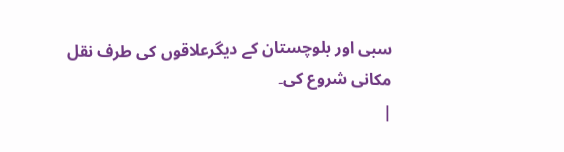سبی اور بلوچستان کے دیگرعلاقوں کی طرف نقل مکانی شروع کی۔
|